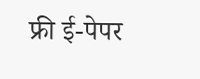फ्री ई-पेपर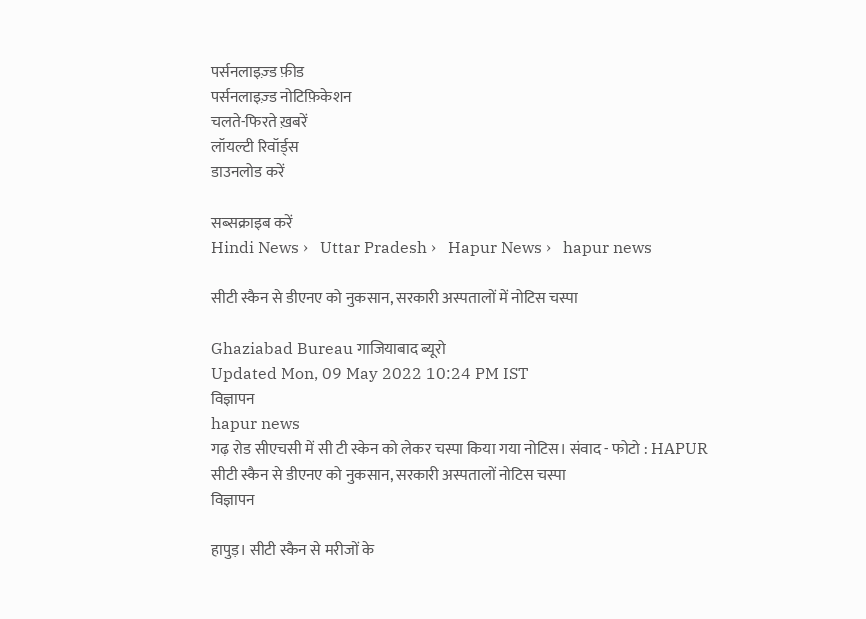पर्सनलाइज़्ड फ़ीड
पर्सनलाइज़्ड नोटिफ़िकेशन
चलते-फिरते ख़बरें
लॉयल्टी रिवॉर्ड्स
डाउनलोड करें

सब्सक्राइब करें
Hindi News ›   Uttar Pradesh ›   Hapur News ›   hapur news

सीटी स्कैन से डीएनए को नुकसान, सरकारी अस्पतालों में नोटिस चस्पा

Ghaziabad Bureau गाजियाबाद ब्यूरो
Updated Mon, 09 May 2022 10:24 PM IST
विज्ञापन
hapur news
गढ़ रोड सीएचसी में सी टी स्केन को लेकर चस्पा किया गया नोटिस। संवाद - फोटो : HAPUR
सीटी स्कैन से डीएनए को नुकसान, सरकारी अस्पतालों नोटिस चस्पा
विज्ञापन

हापुड़। सीटी स्कैन से मरीजों के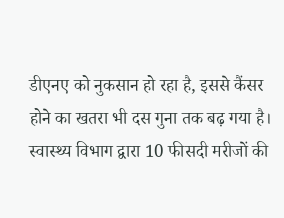डीएनए को नुकसान हो रहा है, इससे कैंसर होने का खतरा भी दस गुना तक बढ़ गया है। स्वास्थ्य विभाग द्वारा 10 फीसदी मरीजों की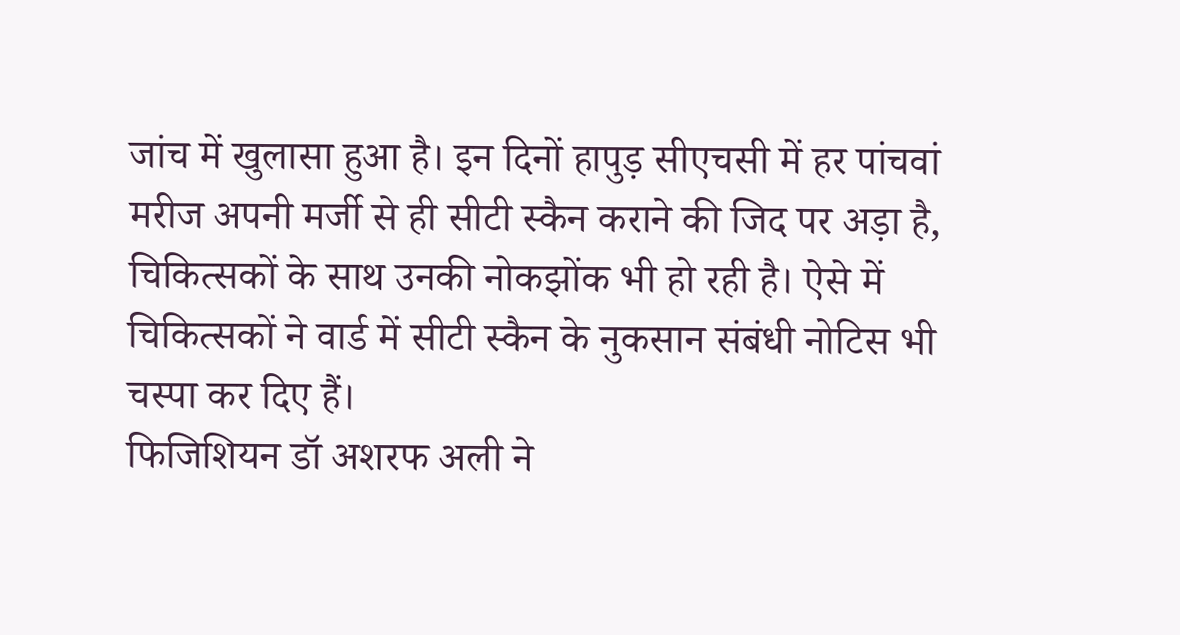जांच में खुलासा हुआ है। इन दिनों हापुड़ सीएचसी में हर पांचवां मरीज अपनी मर्जी से ही सीटी स्कैन कराने की जिद पर अड़ा है, चिकित्सकों के साथ उनकी नोकझोंक भी हो रही है। ऐसे में चिकित्सकों ने वार्ड में सीटी स्कैन के नुकसान संबंधी नोटिस भी चस्पा कर दिए हैं।
फिजिशियन डॉ अशरफ अली ने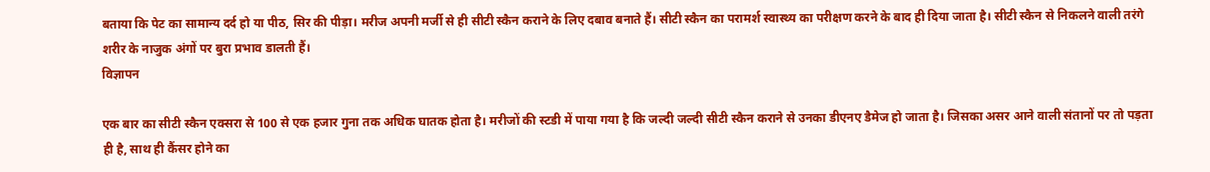बताया कि पेट का सामान्य दर्द हो या पीठ, सिर की पीड़ा। मरीज अपनी मर्जी से ही सीटी स्कैन कराने के लिए दबाव बनाते हैं। सीटी स्कैन का परामर्श स्वास्थ्य का परीक्षण करने के बाद ही दिया जाता है। सीटी स्कैन से निकलने वाली तरंगे शरीर के नाजुक अंगों पर बुरा प्रभाव डालती हैं।
विज्ञापन

एक बार का सीटी स्कैन एक्सरा से 100 से एक हजार गुना तक अधिक घातक होता है। मरीजों की स्टडी में पाया गया है कि जल्दी जल्दी सीटी स्कैन कराने से उनका डीएनए डैमेज हो जाता है। जिसका असर आने वाली संतानों पर तो पड़ता ही है, साथ ही कैंसर होने का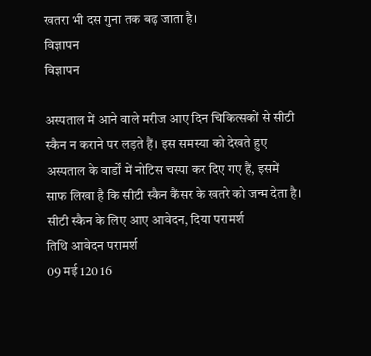खतरा भी दस गुना तक बढ़ जाता है।
विज्ञापन
विज्ञापन

अस्पताल में आने वाले मरीज आए दिन चिकित्सकों से सीटी स्कैन न कराने पर लड़ते हैं। इस समस्या को देखते हुए अस्पताल के वार्डों में नोटिस चस्पा कर दिए गए हैं, इसमें साफ लिखा है कि सीटी स्कैन कैंसर के खतरे को जन्म देता है।
सीटी स्कैन के लिए आए आवेदन, दिया परामर्श
तिथि आवेदन परामर्श
09 मई 120 16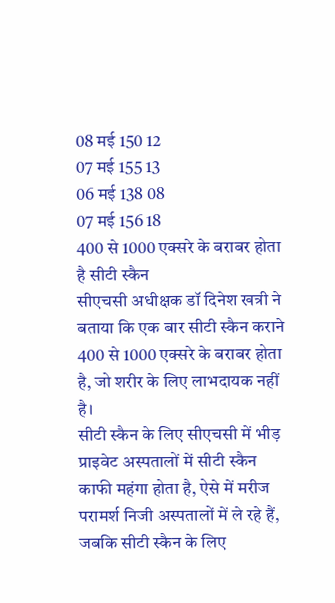08 मई 150 12
07 मई 155 13
06 मई 138 08
07 मई 156 18
400 से 1000 एक्सरे के बराबर होता है सीटी स्कैन
सीएचसी अधीक्षक डॉ दिनेश खत्री ने बताया कि एक बार सीटी स्कैन कराने 400 से 1000 एक्सरे के बराबर होता है, जो शरीर के लिए लाभदायक नहीं है।
सीटी स्कैन के लिए सीएचसी में भीड़
प्राइवेट अस्पतालों में सीटी स्कैन काफी महंगा होता है, ऐसे में मरीज परामर्श निजी अस्पतालों में ले रहे हैं, जबकि सीटी स्कैन के लिए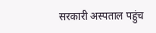सरकारी अस्पताल पहुंच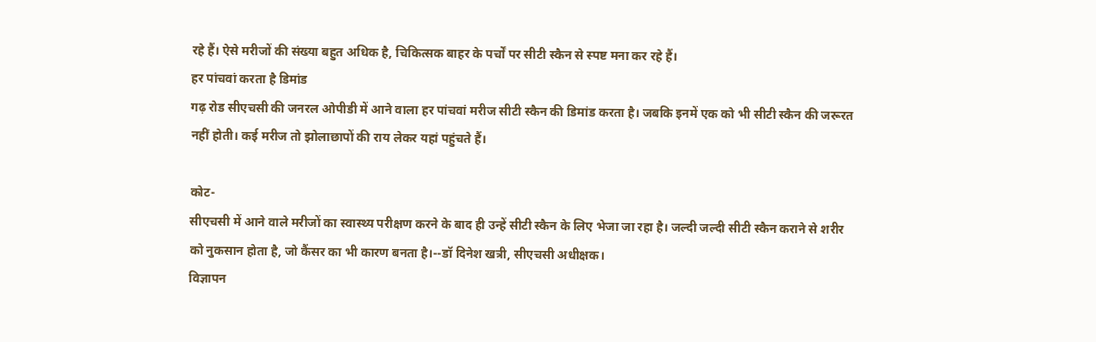रहे हैं। ऐसे मरीजों की संख्या बहुत अधिक है, चिकित्सक बाहर के पर्चों पर सीटी स्कैन से स्पष्ट मना कर रहे हैं।
हर पांचवां करता है डिमांड
गढ़ रोड सीएचसी की जनरल ओपीडी में आने वाला हर पांचवां मरीज सीटी स्कैन की डिमांड करता है। जबकि इनमें एक को भी सीटी स्कैन की जरूरत नहीं होती। कई मरीज तो झोलाछापों की राय लेकर यहां पहुंचते हैं।

कोट-
सीएचसी में आने वाले मरीजों का स्वास्थ्य परीक्षण करने के बाद ही उन्हें सीटी स्कैन के लिए भेजा जा रहा है। जल्दी जल्दी सीटी स्कैन कराने से शरीर को नुकसान होता है, जो कैंसर का भी कारण बनता है।--डॉ दिनेश खत्री, सीएचसी अधीक्षक।
विज्ञापन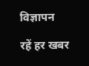विज्ञापन

रहें हर खबर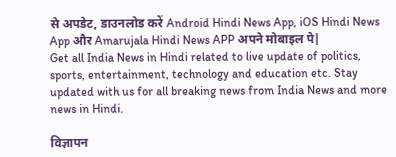से अपडेट, डाउनलोड करें Android Hindi News App, iOS Hindi News App और Amarujala Hindi News APP अपने मोबाइल पे|
Get all India News in Hindi related to live update of politics, sports, entertainment, technology and education etc. Stay updated with us for all breaking news from India News and more news in Hindi.

विज्ञापन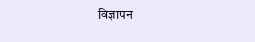विज्ञापन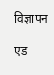विज्ञापन

एड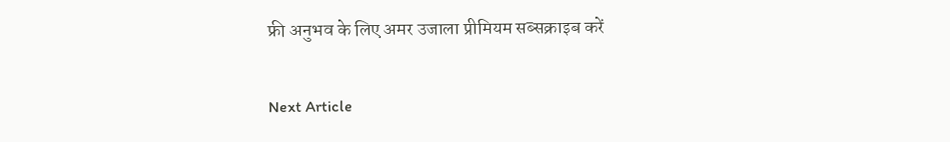फ्री अनुभव के लिए अमर उजाला प्रीमियम सब्सक्राइब करें

Next Article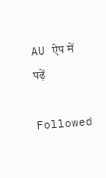AU ऐप में पढ़ें

Followed